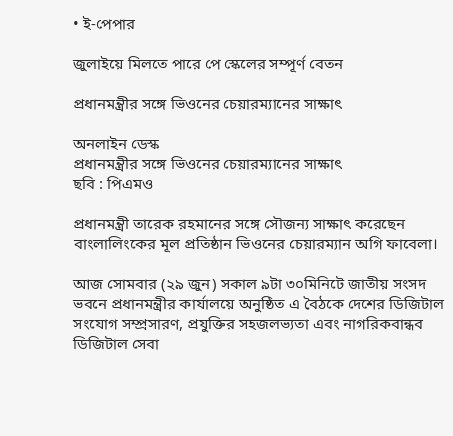• ই-পেপার

জুলাইয়ে মিলতে পারে পে স্কেলের সম্পূর্ণ বেতন

প্রধানমন্ত্রীর সঙ্গে ভিওনের চেয়ারম্যানের সাক্ষাৎ

অনলাইন ডেস্ক
প্রধানমন্ত্রীর সঙ্গে ভিওনের চেয়ারম্যানের সাক্ষাৎ
ছবি : পিএমও

প্রধানমন্ত্রী তারেক রহমানের সঙ্গে সৌজন্য সাক্ষাৎ করেছেন বাংলালিংকের মূল প্রতিষ্ঠান ভিওনের চেয়ারম্যান অগি ফাবেলা।

আজ সোমবার (২৯ জুন) সকাল ৯টা ৩০মিনিটে জাতীয় সংসদ ভবনে প্রধানমন্ত্রীর কার্যালয়ে অনুষ্ঠিত এ বৈঠকে দেশের ডিজিটাল সংযোগ সম্প্রসারণ, প্রযুক্তির সহজলভ্যতা এবং নাগরিকবান্ধব ডিজিটাল সেবা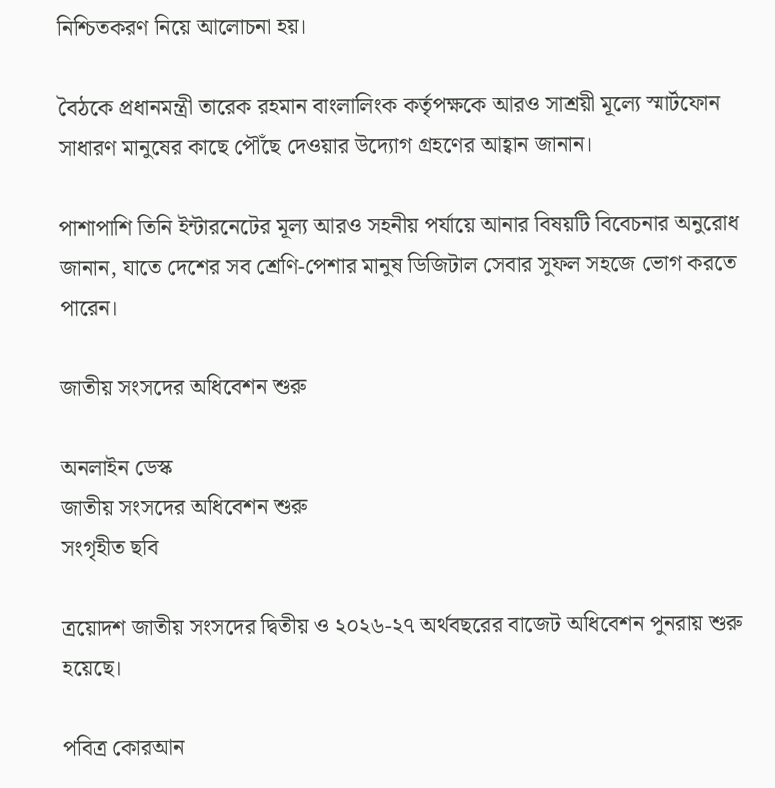নিশ্চিতকরণ নিয়ে আলোচনা হয়।

বৈঠকে প্রধানমন্ত্রী তারেক রহমান বাংলালিংক কর্তৃপক্ষকে আরও সাশ্রয়ী মূল্যে স্মার্টফোন সাধারণ মানুষের কাছে পৌঁছে দেওয়ার উদ্যোগ গ্রহণের আহ্বান জানান।

পাশাপাশি তিনি ইন্টারনেটের মূল্য আরও সহনীয় পর্যায়ে আনার বিষয়টি বিবেচনার অনুরোধ জানান, যাতে দেশের সব শ্রেণি-পেশার মানুষ ডিজিটাল সেবার সুফল সহজে ভোগ করতে পারেন।

জাতীয় সংসদের অধিবেশন শুরু

অনলাইন ডেস্ক
জাতীয় সংসদের অধিবেশন শুরু
সংগৃহীত ছবি

ত্রয়োদশ জাতীয় সংসদের দ্বিতীয় ও ২০২৬-২৭ অর্থবছরের বাজেট অধিবেশন পুনরায় শুরু হয়েছে।

পবিত্র কোরআন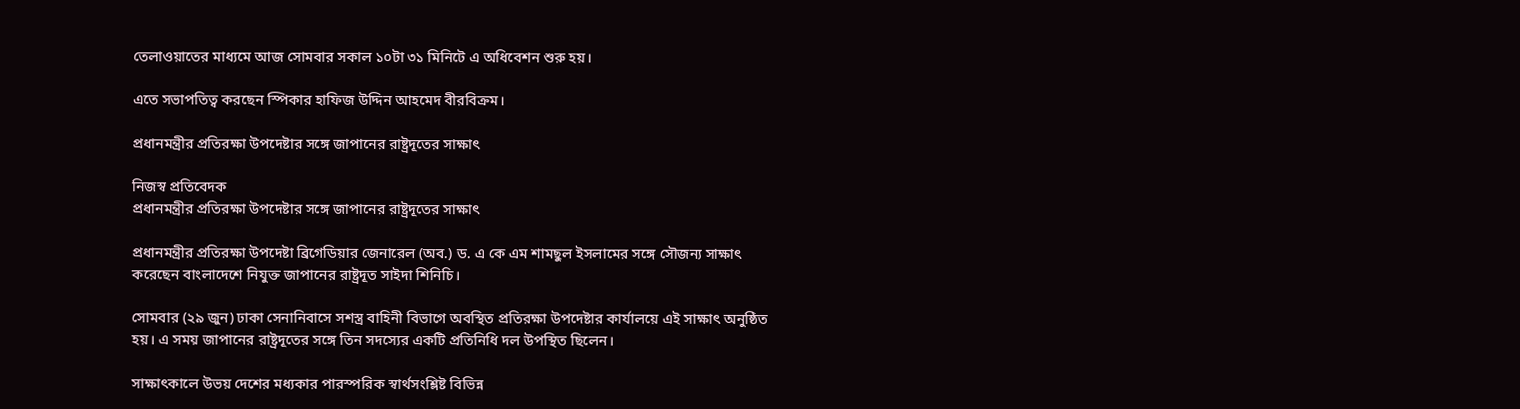তেলাওয়াতের মাধ্যমে আজ সোমবার সকাল ১০টা ৩১ মিনিটে এ অধিবেশন শুরু হয়।

এতে সভাপতিত্ব করছেন স্পিকার হাফিজ উদ্দিন আহমেদ বীরবিক্রম।

প্রধানমন্ত্রীর প্রতিরক্ষা উপদেষ্টার সঙ্গে জাপানের রাষ্ট্রদূতের সাক্ষাৎ

নিজস্ব প্রতিবেদক
প্রধানমন্ত্রীর প্রতিরক্ষা উপদেষ্টার সঙ্গে জাপানের রাষ্ট্রদূতের সাক্ষাৎ

প্রধানমন্ত্রীর প্রতিরক্ষা উপদেষ্টা ব্রিগেডিয়ার জেনারেল (অব.) ড. এ কে এম শামছুল ইসলামের সঙ্গে সৌজন্য সাক্ষাৎ করেছেন বাংলাদেশে নিযুক্ত জাপানের রাষ্ট্রদূত সাইদা শিনিচি।

সোমবার (২৯ জুন) ঢাকা সেনানিবাসে সশস্ত্র বাহিনী বিভাগে অবস্থিত প্রতিরক্ষা উপদেষ্টার কার্যালয়ে এই সাক্ষাৎ অনুষ্ঠিত হয়। এ সময় জাপানের রাষ্ট্রদূতের সঙ্গে তিন সদস্যের একটি প্রতিনিধি দল উপস্থিত ছিলেন।

সাক্ষাৎকালে উভয় দেশের মধ্যকার পারস্পরিক স্বার্থসংশ্লিষ্ট বিভিন্ন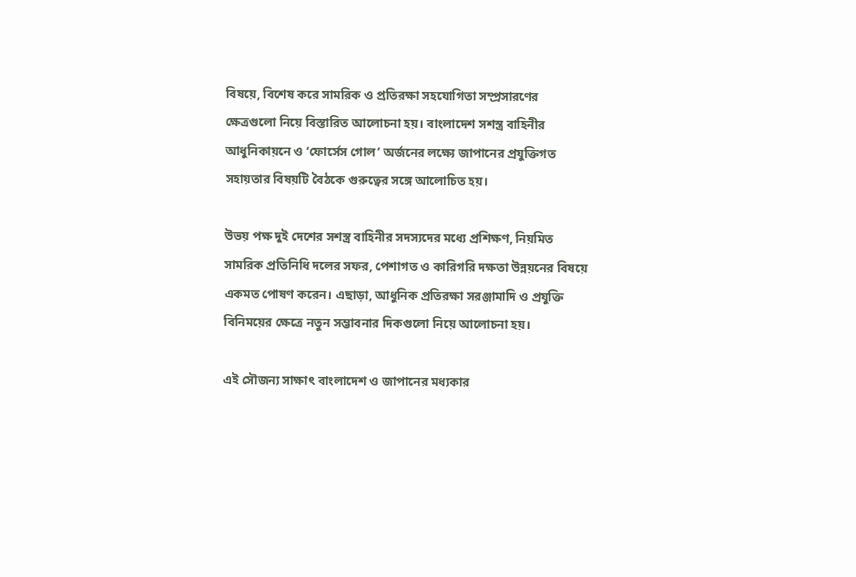বিষয়ে, বিশেষ করে সামরিক ও প্রতিরক্ষা সহযোগিতা সম্প্রসারণের ক্ষেত্রগুলো নিয়ে বিস্তারিত আলোচনা হয়। বাংলাদেশ সশস্ত্র বাহিনীর আধুনিকায়নে ও ‘ফোর্সেস গোল’ অর্জনের লক্ষ্যে জাপানের প্রযুক্তিগত সহায়তার বিষয়টি বৈঠকে গুরুত্বের সঙ্গে আলোচিত হয়।

উভয় পক্ষ দুই দেশের সশস্ত্র বাহিনীর সদস্যদের মধ্যে প্রশিক্ষণ, নিয়মিত সামরিক প্রতিনিধি দলের সফর, পেশাগত ও কারিগরি দক্ষতা উন্নয়নের বিষয়ে একমত পোষণ করেন। এছাড়া, আধুনিক প্রতিরক্ষা সরঞ্জামাদি ও প্রযুক্তি বিনিময়ের ক্ষেত্রে নতুন সম্ভাবনার দিকগুলো নিয়ে আলোচনা হয়।

এই সৌজন্য সাক্ষাৎ বাংলাদেশ ও জাপানের মধ্যকার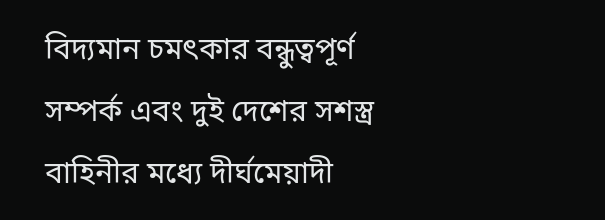বিদ্যমান চমৎকার বন্ধুত্বপূর্ণ সম্পর্ক এবং দুই দেশের সশস্ত্র বাহিনীর মধ্যে দীর্ঘমেয়াদী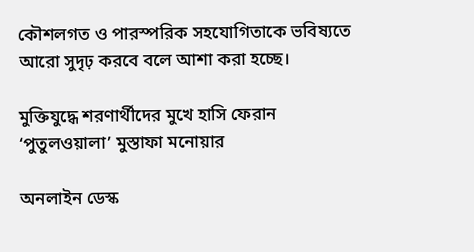কৌশলগত ও পারস্পরিক সহযোগিতাকে ভবিষ্যতে আরো সুদৃঢ় করবে বলে আশা করা হচ্ছে।

মুক্তিযুদ্ধে শরণার্থীদের মুখে হাসি ফেরান ‘পুতুলওয়ালা’ মুস্তাফা মনোয়ার

অনলাইন ডেস্ক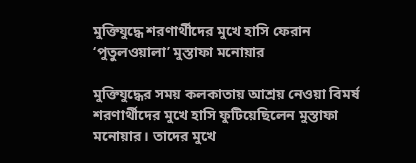মুক্তিযুদ্ধে শরণার্থীদের মুখে হাসি ফেরান ‘পুতুলওয়ালা’ মুস্তাফা মনোয়ার

মুক্তিযুদ্ধের সময় কলকাতায় আশ্রয় নেওয়া বিমর্ষ শরণার্থীদের মুখে হাসি ফুটিয়েছিলেন মুস্তাফা মনোয়ার। তাদের মুখে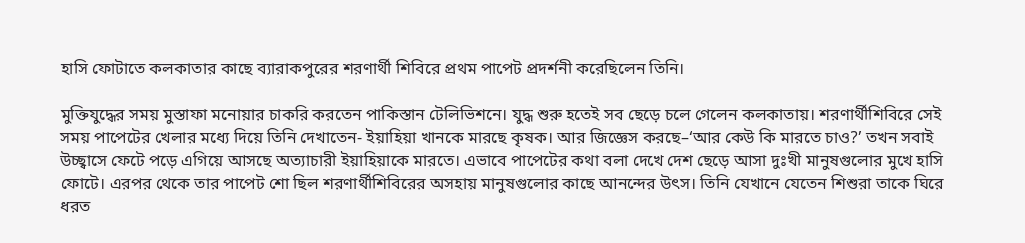হাসি ফোটাতে কলকাতার কাছে ব্যারাকপুরের শরণার্থী শিবিরে প্রথম পাপেট প্রদর্শনী করেছিলেন তিনি।

মুক্তিযুদ্ধের সময় মুস্তাফা মনোয়ার চাকরি করতেন পাকিস্তান টেলিভিশনে। যুদ্ধ শুরু হতেই সব ছেড়ে চলে গেলেন কলকাতায়। শরণার্থীশিবিরে সেই সময় পাপেটের খেলার মধ্যে দিয়ে তিনি দেখাতেন- ইয়াহিয়া খানকে মারছে কৃষক। আর জিজ্ঞেস করছে–‘আর কেউ কি মারতে চাও?’ তখন সবাই উচ্ছ্বাসে ফেটে পড়ে এগিয়ে আসছে অত্যাচারী ইয়াহিয়াকে মারতে। এভাবে পাপেটের কথা বলা দেখে দেশ ছেড়ে আসা দুঃখী মানুষগুলোর মুখে হাসি ফোটে। এরপর থেকে তার পাপেট শো ছিল শরণার্থীশিবিরের অসহায় মানুষগুলোর কাছে আনন্দের উৎস। তিনি যেখানে যেতেন শিশুরা তাকে ঘিরে ধরত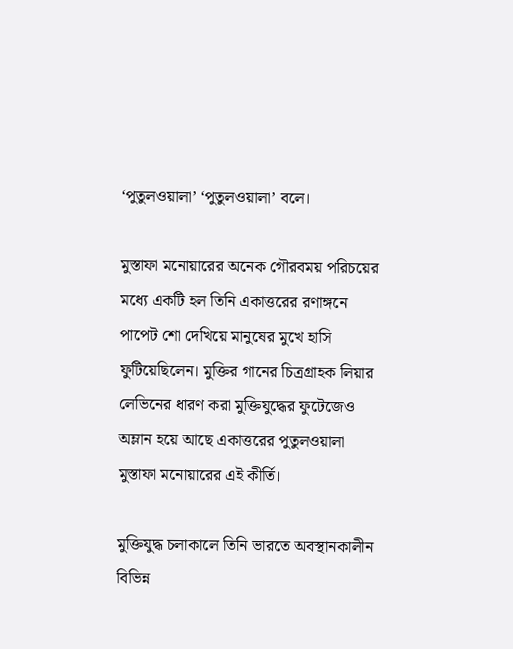‘পুতুলওয়ালা’ ‘পুতুলওয়ালা’ বলে।

মুস্তাফা মনোয়ারের অনেক গৌরবময় পরিচয়ের মধ্যে একটি হল তিনি একাত্তরের রণাঙ্গনে পাপেট শো দেখিয়ে মানুষের মুখে হাসি ফুটিয়েছিলেন। মুক্তির গানের চিত্রগ্রাহক লিয়ার লেভিনের ধারণ করা মুক্তিযুদ্ধের ফুটেজেও অম্লান হয়ে আছে একাত্তরের পুতুলওয়ালা মুস্তাফা মনোয়ারের এই কীর্তি।

মুক্তিযুদ্ধ চলাকালে তিনি ভারতে অবস্থানকালীন বিভিন্ন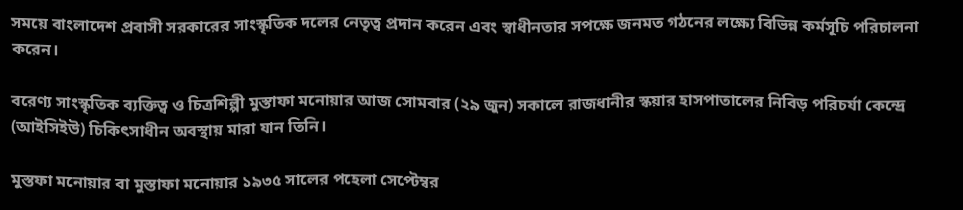সময়ে বাংলাদেশ প্রবাসী সরকারের সাংস্কৃতিক দলের নেতৃত্ব প্রদান করেন এবং স্বাধীনতার সপক্ষে জনমত গঠনের লক্ষ্যে বিভিন্ন কর্মসূচি পরিচালনা করেন।

বরেণ্য সাংস্কৃতিক ব্যক্তিত্ব ও চিত্রশিল্পী মুস্তাফা মনোয়ার আজ সোমবার (২৯ জুন) সকালে রাজধানীর স্কয়ার হাসপাতালের নিবিড় পরিচর্যা কেন্দ্রে (আইসিইউ) চিকিৎসাধীন অবস্থায় মারা যান তিনি।

মুস্তফা মনোয়ার বা মুস্তাফা মনোয়ার ১৯৩৫ সালের পহেলা সেপ্টেম্বর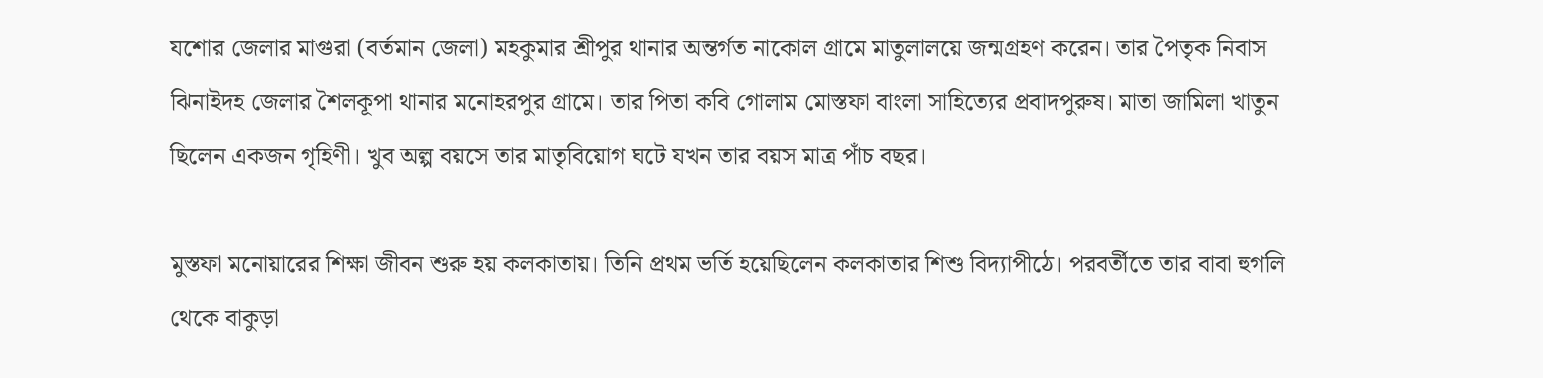যশোর জেলার মাগুরা (বর্তমান জেলা) মহকুমার শ্রীপুর থানার অন্তর্গত নাকোল গ্রামে মাতুলালয়ে জন্মগ্রহণ করেন। তার পৈতৃক নিবাস ঝিনাইদহ জেলার শৈলকূপা থানার মনোহরপুর গ্রামে। তার পিতা কবি গোলাম মোস্তফা বাংলা সাহিত্যের প্রবাদপুরুষ। মাতা জামিলা খাতুন ছিলেন একজন গৃহিণী। খুব অল্প বয়সে তার মাতৃবিয়োগ ঘটে যখন তার বয়স মাত্র পাঁচ বছর।

মুস্তফা মনোয়ারের শিক্ষা জীবন শুরু হয় কলকাতায়। তিনি প্রথম ভর্তি হয়েছিলেন কলকাতার শিশু বিদ্যাপীঠে। পরবর্তীতে তার বাবা হুগলি থেকে বাকুড়া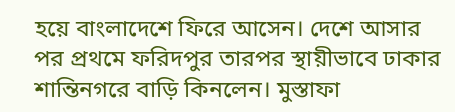হয়ে বাংলাদেশে ফিরে আসেন। দেশে আসার পর প্রথমে ফরিদপুর তারপর স্থায়ীভাবে ঢাকার শান্তিনগরে বাড়ি কিনলেন। মুস্তাফা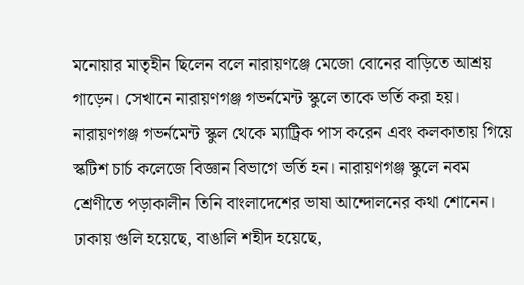মনোয়ার মাতৃহীন ছিলেন বলে নারায়ণঞ্জে মেজো বোনের বাড়িতে আশ্রয় গাড়েন। সেখানে নারায়ণগঞ্জ গভর্নমেন্ট স্কুলে তাকে ভর্তি করা হয়।
নারায়ণগঞ্জ গভর্নমেন্ট স্কুল থেকে ম্যাট্রিক পাস করেন এবং কলকাতায় গিয়ে স্কটিশ চার্চ কলেজে বিজ্ঞান বিভাগে ভর্তি হন। নারায়ণগঞ্জ স্কুলে নবম শ্রেণীতে পড়াকালীন তিনি বাংলাদেশের ভাষা আন্দোলনের কথা শোনেন। ঢাকায় গুলি হয়েছে, বাঙালি শহীদ হয়েছে,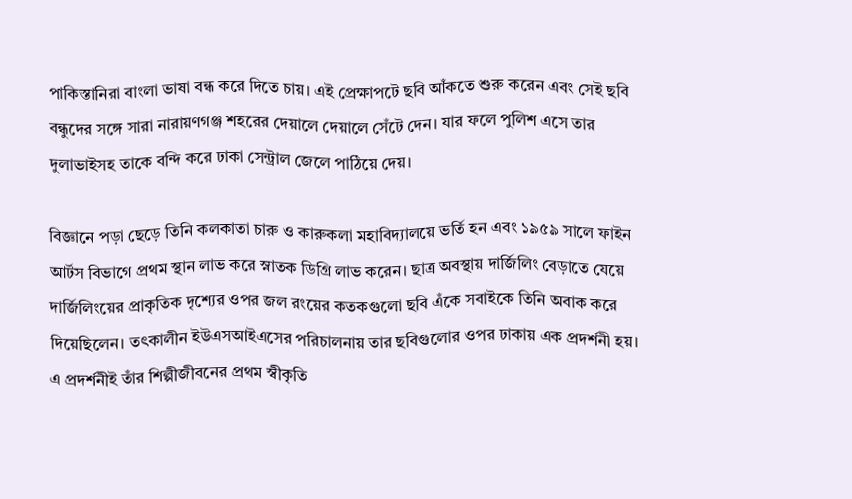পাকিস্তানিরা বাংলা ভাষা বন্ধ করে দিতে চায়। এই প্রেক্ষাপটে ছবি আঁকতে শুরু করেন এবং সেই ছবি বন্ধুদের সঙ্গে সারা নারায়ণগঞ্জ শহরের দেয়ালে দেয়ালে সেঁটে দেন। যার ফলে পুলিশ এসে তার দুলাভাইসহ তাকে বন্দি করে ঢাকা সেন্ট্রাল জেলে পাঠিয়ে দেয়।

বিজ্ঞানে পড়া ছেড়ে তিনি কলকাতা চারু ও কারুকলা মহাবিদ্যালয়ে ভর্তি হন এবং ১৯৫৯ সালে ফাইন আর্টস বিভাগে প্রথম স্থান লাভ করে স্নাতক ডিগ্রি লাভ করেন। ছাত্র অবস্থায় দার্জিলিং বেড়াতে যেয়ে দার্জিলিংয়ের প্রাকৃতিক দৃশ্যের ওপর জল রংয়ের কতকগুলো ছবি এঁকে সবাইকে তিনি অবাক করে দিয়েছিলেন। তৎকালীন ইউএসআইএসের পরিচালনায় তার ছবিগুলোর ওপর ঢাকায় এক প্রদর্শনী হয়। এ প্রদর্শনীই তাঁর শিল্পীজীবনের প্রথম স্বীকৃতি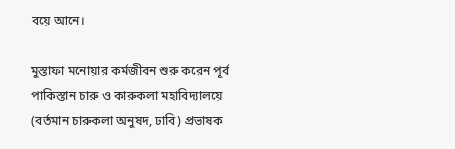বয়ে আনে।

মুস্তাফা মনোয়ার কর্মজীবন শুরু করেন পূর্ব পাকিস্তান চারু ও কারুকলা মহাবিদ্যালয়ে (বর্তমান চারুকলা অনুষদ, ঢাবি) প্রভাষক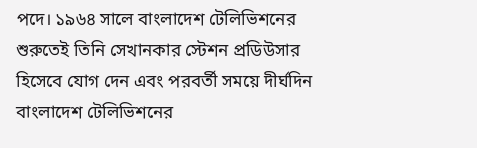পদে। ১৯৬৪ সালে বাংলাদেশ টেলিভিশনের শুরুতেই তিনি সেখানকার স্টেশন প্রডিউসার হিসেবে যোগ দেন এবং পরবর্তী সময়ে দীর্ঘদিন বাংলাদেশ টেলিভিশনের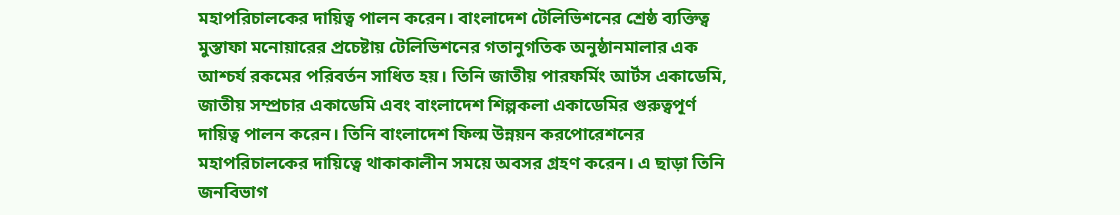মহাপরিচালকের দায়িত্ব পালন করেন। বাংলাদেশ টেলিভিশনের শ্রেষ্ঠ ব্যক্তিত্ব মুস্তাফা মনোয়ারের প্রচেষ্টায় টেলিভিশনের গতানুগতিক অনুষ্ঠানমালার এক আশ্চর্য রকমের পরিবর্তন সাধিত হয়। তিনি জাতীয় পারফর্মিং আর্টস একাডেমি, জাতীয় সম্প্রচার একাডেমি এবং বাংলাদেশ শিল্পকলা একাডেমির গুরুত্বপূর্ণ দায়িত্ব পালন করেন। তিনি বাংলাদেশ ফিল্ম উন্নয়ন করপোরেশনের মহাপরিচালকের দায়িত্বে থাকাকালীন সময়ে অবসর গ্রহণ করেন। এ ছাড়া তিনি জনবিভাগ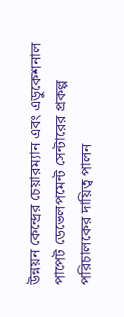উন্নয়ন কেন্দ্রের চেয়ারম্যান এবং এডুকেশনাল পাপেট ডেভেলপমেন্ট সেন্টারের প্রকল্প পরিচালকের দায়িত্ব পালন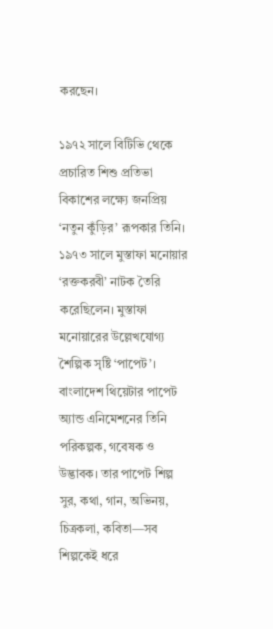করছেন।

১৯৭২ সালে বিটিভি থেকে প্রচারিত শিশু প্রতিভা বিকাশের লক্ষ্যে জনপ্রিয় ‘নতুন কুঁড়ির’ রূপকার তিনি। ১৯৭৩ সালে মুস্তাফা মনোয়ার ‘রক্তকরবী’ নাটক তৈরি করেছিলেন। মুস্তাফা মনোয়ারের উল্লেখযোগ্য শৈল্পিক সৃষ্টি ‘পাপেট’। বাংলাদেশ থিয়েটার পাপেট অ্যান্ড এনিমেশনের তিনি পরিকল্পক, গবেষক ও উদ্ভাবক। তার পাপেট শিল্প সুর, কথা, গান, অভিনয়, চিত্রকলা, কবিতা—সব শিল্পকেই ধরে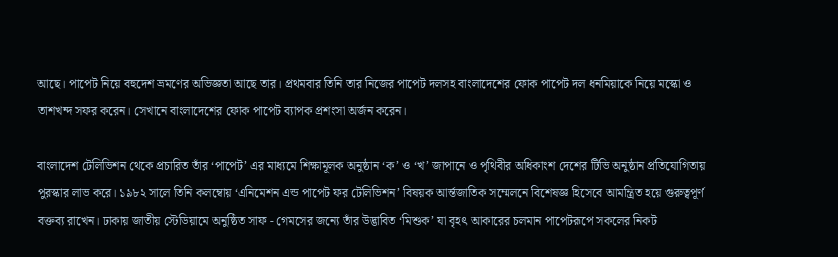আছে। পাপেট নিয়ে বহুদেশ ভ্রমণের অভিজ্ঞতা আছে তার। প্রথমবার তিনি তার নিজের পাপেট দলসহ বাংলাদেশের ফোক পাপেট দল ধনমিয়াকে নিয়ে মস্কো ও তাশখন্দ সফর করেন। সেখানে বাংলাদেশের ফোক পাপেট ব্যাপক প্রশংসা অর্জন করেন।

বাংলাদেশ টেলিভিশন থেকে প্রচারিত তাঁর ‘পাপেট’ এর মাধ্যমে শিক্ষামূলক অনুষ্ঠান ‘ক’ ও ‘খ’ জাপানে ও পৃথিবীর অধিকাংশ দেশের টিভি অনুষ্ঠান প্রতিযোগিতায় পুরস্কার লাভ করে। ১৯৮২ সালে তিনি কলম্বোয় ‘এনিমেশন এন্ড পাপেট ফর টেলিভিশন’ বিষয়ক আর্ন্তজাতিক সম্মেলনে বিশেষজ্ঞ হিসেবে আমন্ত্রিত হয়ে গুরুত্বপূর্ণ বক্তব্য রাখেন। ঢাকায় জাতীয় স্টেডিয়ামে অনুষ্ঠিত সাফ - গেমসের জন্যে তাঁর উদ্ভাবিত ‘মিশুক’ যা বৃহৎ আকারের চলমান পাপেটরূপে সকলের নিকট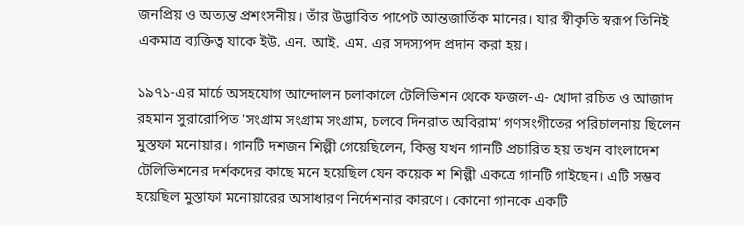জনপ্রিয় ও অত্যন্ত প্রশংসনীয়। তাঁর উদ্ভাবিত পাপেট আন্তজার্তিক মানের। যার স্বীকৃতি স্বরূপ তিনিই একমাত্র ব্যক্তিত্ব যাকে ইউ. এন. আই. এম. এর সদস্যপদ প্রদান করা হয়।

১৯৭১-এর মার্চে অসহযোগ আন্দোলন চলাকালে টেলিভিশন থেকে ফজল-এ- খোদা রচিত ও আজাদ রহমান সুরারোপিত 'সংগ্রাম সংগ্রাম সংগ্রাম, চলবে দিনরাত অবিরাম' গণসংগীতের পরিচালনায় ছিলেন মুস্তফা মনোয়ার। গানটি দশজন শিল্পী গেয়েছিলেন, কিন্তু যখন গানটি প্রচারিত হয় তখন বাংলাদেশ টেলিভিশনের দর্শকদের কাছে মনে হয়েছিল যেন কয়েক শ শিল্পী একত্রে গানটি গাইছেন। এটি সম্ভব হয়েছিল মুস্তাফা মনোয়ারের অসাধারণ নির্দেশনার কারণে। কোনো গানকে একটি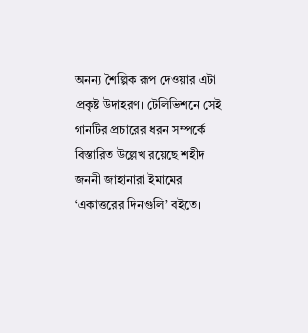অনন্য শৈল্পিক রূপ দেওয়ার এটা প্রকৃষ্ট উদাহরণ। টেলিভিশনে সেই গানটির প্রচারের ধরন সম্পর্কে বিস্তারিত উল্লেখ রয়েছে শহীদ জননী জাহানারা ইমামের ‘একাত্তরের দিনগুলি’ বইতে।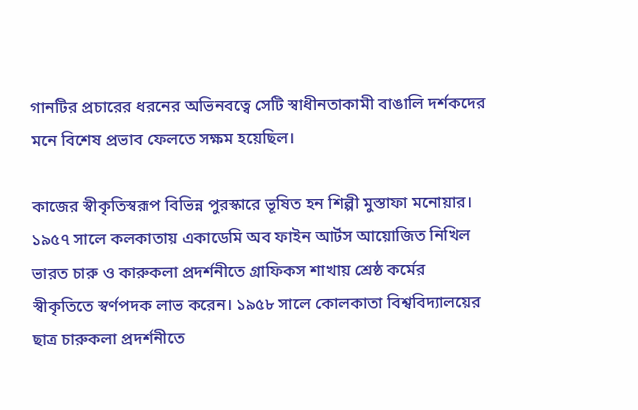গানটির প্রচারের ধরনের অভিনবত্বে সেটি স্বাধীনতাকামী বাঙালি দর্শকদের মনে বিশেষ প্রভাব ফেলতে সক্ষম হয়েছিল।

কাজের স্বীকৃতিস্বরূপ বিভিন্ন পুরস্কারে ভূষিত হন শিল্পী মুস্তাফা মনোয়ার। ১৯৫৭ সালে কলকাতায় একাডেমি অব ফাইন আর্টস আয়োজিত নিখিল ভারত চারু ও কারুকলা প্রদর্শনীতে গ্রাফিকস শাখায় শ্রেষ্ঠ কর্মের স্বীকৃতিতে স্বর্ণপদক লাভ করেন। ১৯৫৮ সালে কোলকাতা বিশ্ববিদ্যালয়ের ছাত্র চারুকলা প্রদর্শনীতে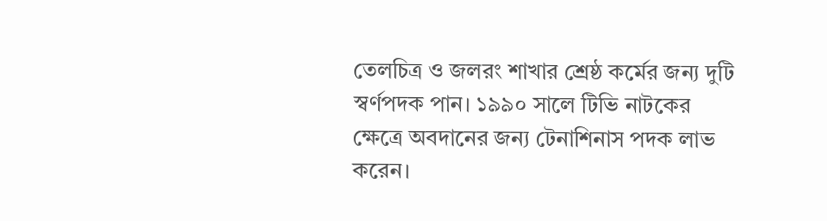তেলচিত্র ও জলরং শাখার শ্রেষ্ঠ কর্মের জন্য দুটি স্বর্ণপদক পান। ১৯৯০ সালে টিভি নাটকের ক্ষেত্রে অবদানের জন্য টেনাশিনাস পদক লাভ করেন।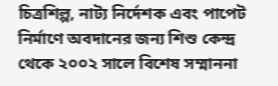চিত্রশিল্প, নাট্য নির্দেশক এবং পাপেট নির্মাণে অবদানের জন্য শিশু কেন্দ্র থেকে ২০০২ সালে বিশেষ সম্মাননা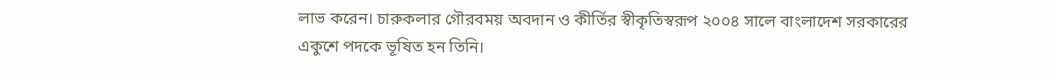লাভ করেন। চারুকলার গৌরবময় অবদান ও কীর্তির স্বীকৃতিস্বরূপ ২০০৪ সালে বাংলাদেশ সরকারের একুশে পদকে ভূষিত হন তিনি।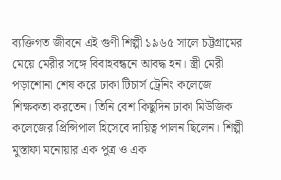ব্যক্তিগত জীবনে এই গুণী শিল্পী ১৯৬৫ সালে চট্টগ্রামের মেয়ে মেরীর সঙ্গে বিবাহবন্ধনে আবদ্ধ হন। স্ত্রী মেরী পড়াশোনা শেষ করে ঢাকা টিচার্স ট্রেনিং কলেজে শিক্ষকতা করতেন। তিনি বেশ কিছুদিন ঢাকা মিউজিক কলেজের প্রিন্সিপাল হিসেবে দায়িত্ব পালন ছিলেন। শিল্পী মুস্তাফা মনোয়ার এক পুত্র ও এক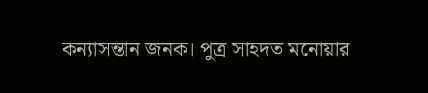কন্যাসন্তান জনক। পুত্র সাহদত মনোয়ার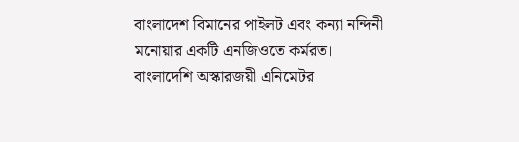বাংলাদেশ বিমানের পাইলট এবং কন্যা নন্দিনী মনোয়ার একটি এনজিওতে কর্মরত। বাংলাদেশি অস্কারজয়ী এনিমেটর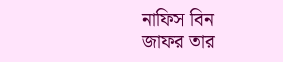নাফিস বিন জাফর তার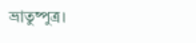ভ্রাতুষ্পুত্র।